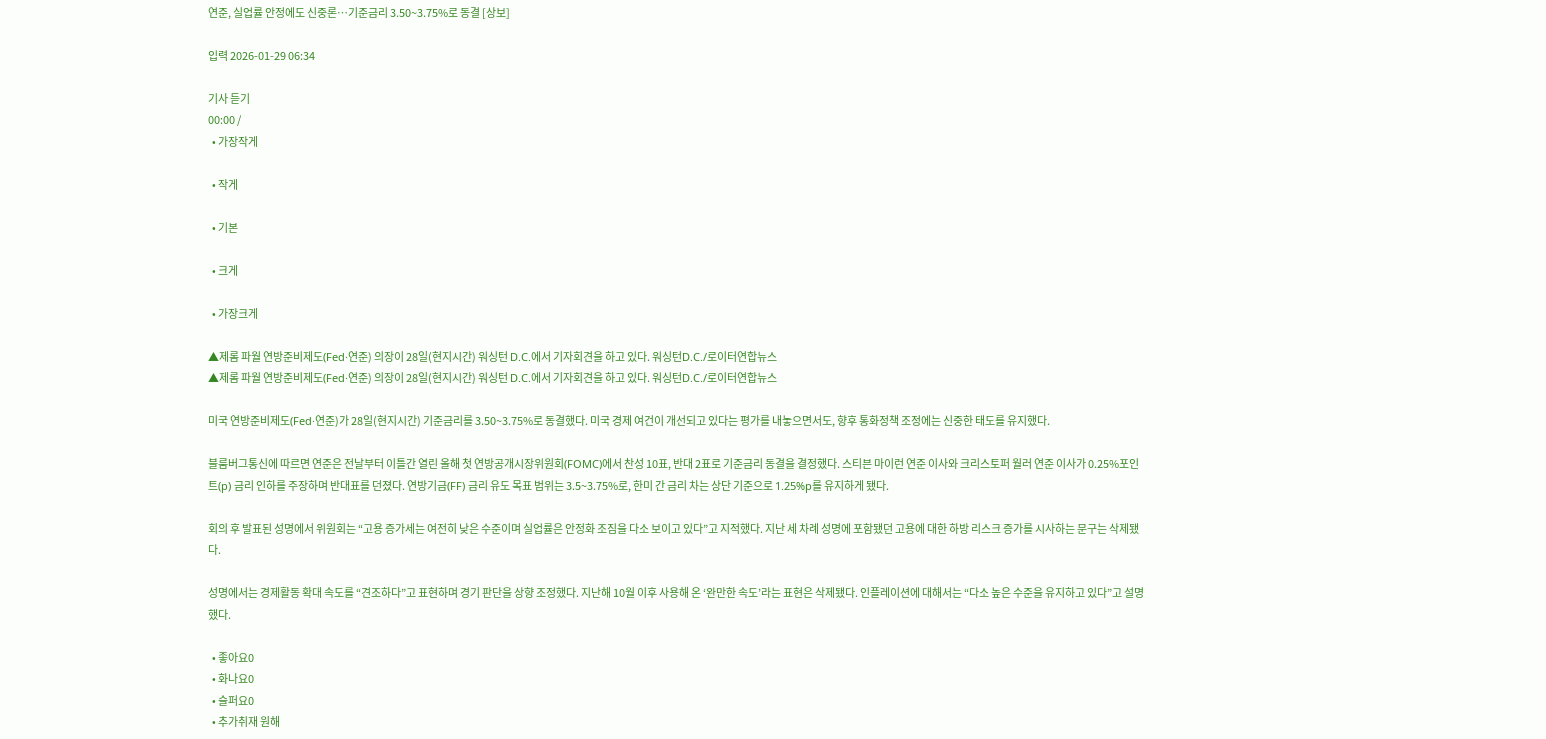연준, 실업률 안정에도 신중론…기준금리 3.50~3.75%로 동결 [상보]

입력 2026-01-29 06:34

기사 듣기
00:00 /
  • 가장작게

  • 작게

  • 기본

  • 크게

  • 가장크게

▲제롬 파월 연방준비제도(Fed·연준) 의장이 28일(현지시간) 워싱턴 D.C.에서 기자회견을 하고 있다. 워싱턴D.C./로이터연합뉴스
▲제롬 파월 연방준비제도(Fed·연준) 의장이 28일(현지시간) 워싱턴 D.C.에서 기자회견을 하고 있다. 워싱턴D.C./로이터연합뉴스

미국 연방준비제도(Fed·연준)가 28일(현지시간) 기준금리를 3.50~3.75%로 동결했다. 미국 경제 여건이 개선되고 있다는 평가를 내놓으면서도, 향후 통화정책 조정에는 신중한 태도를 유지했다.

블룸버그통신에 따르면 연준은 전날부터 이틀간 열린 올해 첫 연방공개시장위원회(FOMC)에서 찬성 10표, 반대 2표로 기준금리 동결을 결정했다. 스티븐 마이런 연준 이사와 크리스토퍼 월러 연준 이사가 0.25%포인트(p) 금리 인하를 주장하며 반대표를 던졌다. 연방기금(FF) 금리 유도 목표 범위는 3.5~3.75%로, 한미 간 금리 차는 상단 기준으로 1.25%p를 유지하게 됐다.

회의 후 발표된 성명에서 위원회는 “고용 증가세는 여전히 낮은 수준이며 실업률은 안정화 조짐을 다소 보이고 있다”고 지적했다. 지난 세 차례 성명에 포함됐던 고용에 대한 하방 리스크 증가를 시사하는 문구는 삭제됐다.

성명에서는 경제활동 확대 속도를 “견조하다”고 표현하며 경기 판단을 상향 조정했다. 지난해 10월 이후 사용해 온 ‘완만한 속도’라는 표현은 삭제됐다. 인플레이션에 대해서는 “다소 높은 수준을 유지하고 있다”고 설명했다.

  • 좋아요0
  • 화나요0
  • 슬퍼요0
  • 추가취재 원해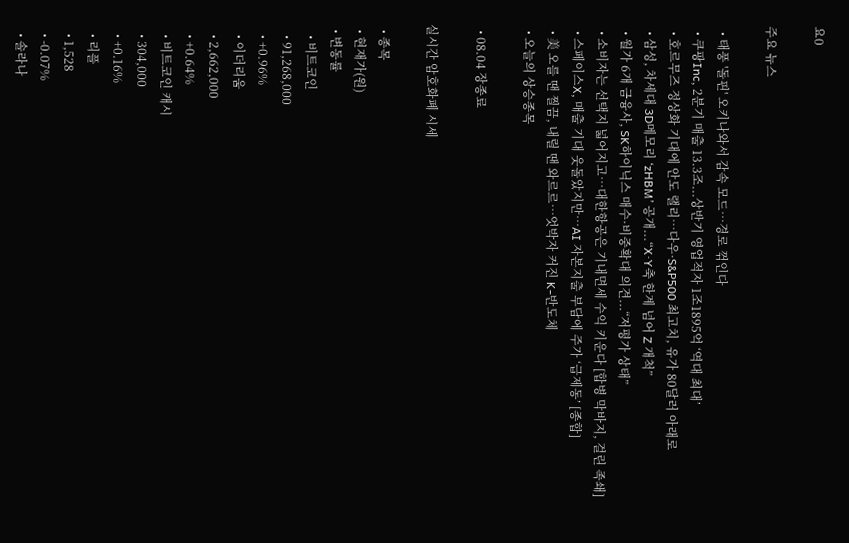요0

주요 뉴스

  • 태풍 '돌핀' 오키나와서 감속 모드…경로 꺾인다
  • 쿠팡Inc, 2분기 매출 13.3조...상반기 영업적자 1조1895억 ‘역대 최대’
  • 호르무즈 정상화 기대에 안도 랠리…다우·S&P500 최고치, 유가 80달러 아래로
  • 삼성, 차세대 3D메모리 ‘zHBM’ 공개...“X·Y축 한계 넘어 Z 개척”
  • 월가 6개 금융사, SK하이닉스 매수·비중확대 의견...“저평가 상태”
  • 소비자는 선택지 넓어지고…대한항공은 기내면세 수익 키운다 [합병 막바지, 걸린 족쇄]
  • 스페이스X, 매출 기대 웃돌았지만…AI 자본지출 부담에 주가 ‘급제동’ [종합]
  • 美 오를 땐 찔끔, 내릴 땐 와르르…엇박자 커진 K-반도체
  • 오늘의 상승종목

  • 08.04 장종료

실시간 암호화폐 시세

  • 종목
  • 현재가(원)
  • 변동률
    • 비트코인
    • 91,268,000
    • +0.96%
    • 이더리움
    • 2,662,000
    • +0.64%
    • 비트코인 캐시
    • 304,000
    • +0.16%
    • 리플
    • 1,528
    • -0.07%
    • 솔라나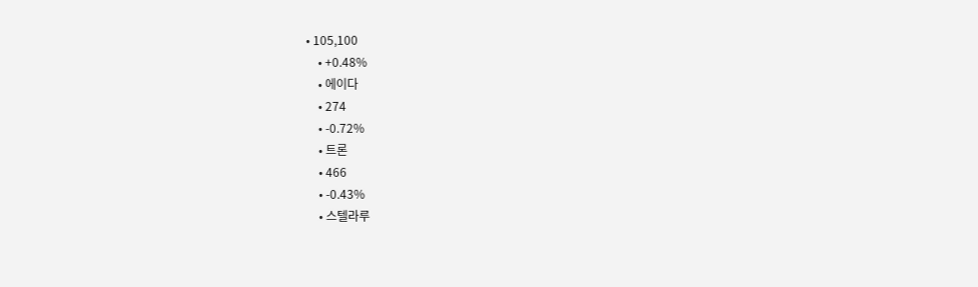• 105,100
    • +0.48%
    • 에이다
    • 274
    • -0.72%
    • 트론
    • 466
    • -0.43%
    • 스텔라루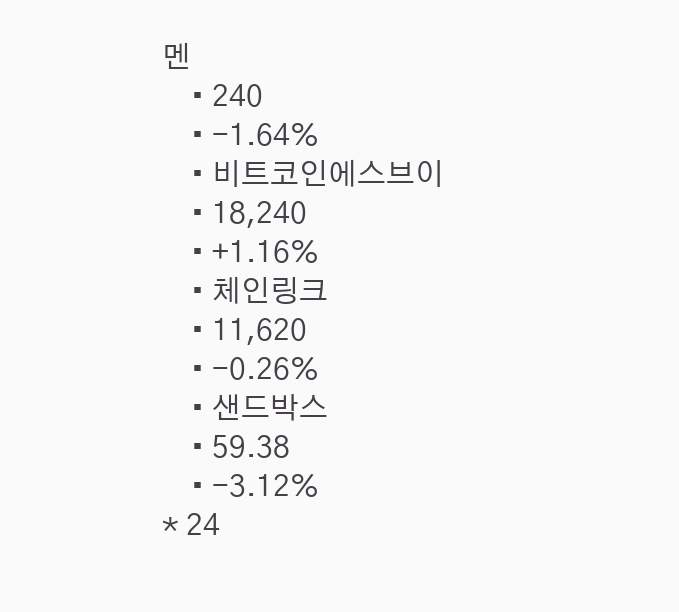멘
    • 240
    • -1.64%
    • 비트코인에스브이
    • 18,240
    • +1.16%
    • 체인링크
    • 11,620
    • -0.26%
    • 샌드박스
    • 59.38
    • -3.12%
* 24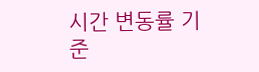시간 변동률 기준